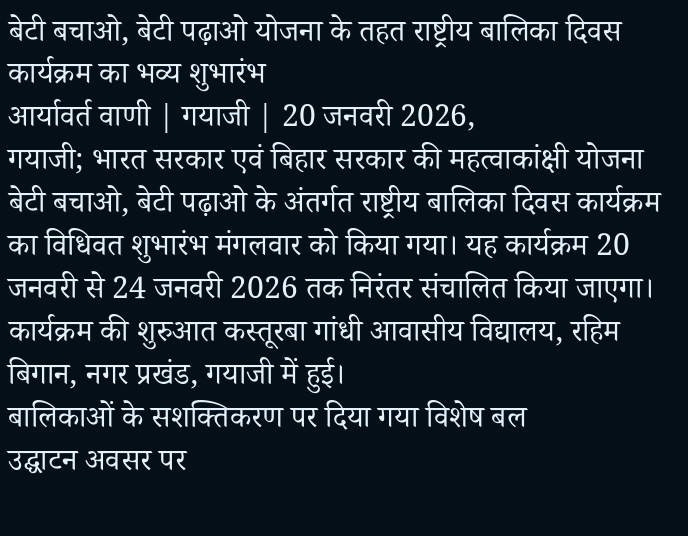बेटी बचाओ, बेटी पढ़ाओ योजना के तहत राष्ट्रीय बालिका दिवस कार्यक्रम का भव्य शुभारंभ
आर्यावर्त वाणी | गयाजी | 20 जनवरी 2026,
गयाजी; भारत सरकार एवं बिहार सरकार की महत्वाकांक्षी योजना बेटी बचाओ, बेटी पढ़ाओ के अंतर्गत राष्ट्रीय बालिका दिवस कार्यक्रम का विधिवत शुभारंभ मंगलवार को किया गया। यह कार्यक्रम 20 जनवरी से 24 जनवरी 2026 तक निरंतर संचालित किया जाएगा। कार्यक्रम की शुरुआत कस्तूरबा गांधी आवासीय विद्यालय, रहिम बिगान, नगर प्रखंड, गयाजी में हुई।
बालिकाओं के सशक्तिकरण पर दिया गया विशेष बल
उद्घाटन अवसर पर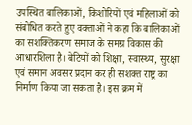उपस्थित बालिकाओं, किशोरियों एवं महिलाओं को संबोधित करते हुए वक्ताओं ने कहा कि बालिकाओं का सशक्तिकरण समाज के समग्र विकास की आधारशिला है। बेटियों को शिक्षा, स्वास्थ्य, सुरक्षा एवं समान अवसर प्रदान कर ही सशक्त राष्ट्र का निर्माण किया जा सकता है। इस क्रम में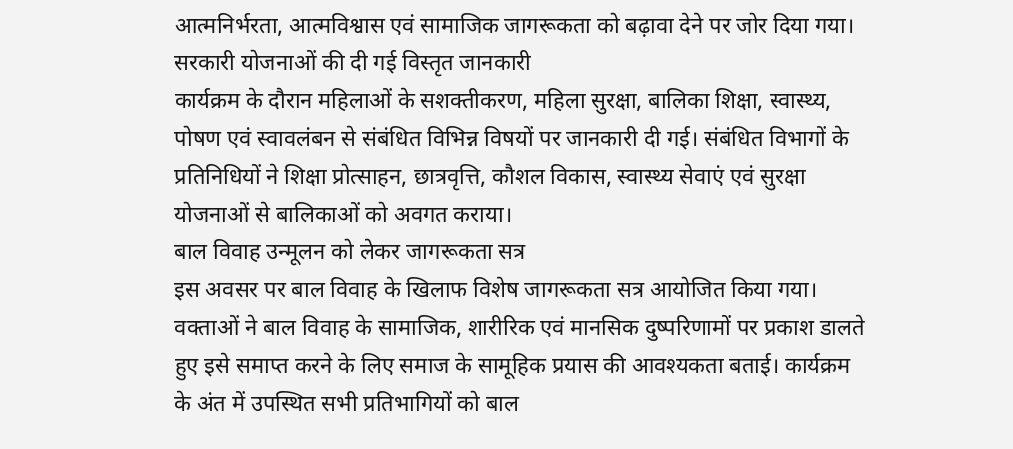आत्मनिर्भरता, आत्मविश्वास एवं सामाजिक जागरूकता को बढ़ावा देने पर जोर दिया गया।
सरकारी योजनाओं की दी गई विस्तृत जानकारी
कार्यक्रम के दौरान महिलाओं के सशक्तीकरण, महिला सुरक्षा, बालिका शिक्षा, स्वास्थ्य, पोषण एवं स्वावलंबन से संबंधित विभिन्न विषयों पर जानकारी दी गई। संबंधित विभागों के प्रतिनिधियों ने शिक्षा प्रोत्साहन, छात्रवृत्ति, कौशल विकास, स्वास्थ्य सेवाएं एवं सुरक्षा योजनाओं से बालिकाओं को अवगत कराया।
बाल विवाह उन्मूलन को लेकर जागरूकता सत्र
इस अवसर पर बाल विवाह के खिलाफ विशेष जागरूकता सत्र आयोजित किया गया। वक्ताओं ने बाल विवाह के सामाजिक, शारीरिक एवं मानसिक दुष्परिणामों पर प्रकाश डालते हुए इसे समाप्त करने के लिए समाज के सामूहिक प्रयास की आवश्यकता बताई। कार्यक्रम के अंत में उपस्थित सभी प्रतिभागियों को बाल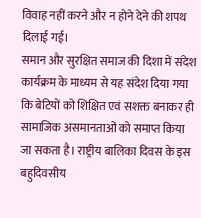विवाह नहीं करने और न होने देने की शपथ दिलाई गई।
समान और सुरक्षित समाज की दिशा में संदेश
कार्यक्रम के माध्यम से यह संदेश दिया गया कि बेटियों को शिक्षित एवं सशक्त बनाकर ही सामाजिक असमानताओं को समाप्त किया जा सकता है। राष्ट्रीय बालिका दिवस के इस बहुदिवसीय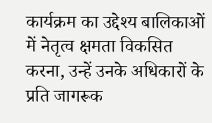कार्यक्रम का उद्देश्य बालिकाओं में नेतृत्व क्षमता विकसित करना, उन्हें उनके अधिकारों के प्रति जागरूक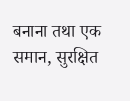बनाना तथा एक समान, सुरक्षित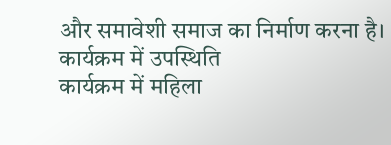और समावेशी समाज का निर्माण करना है।
कार्यक्रम में उपस्थिति
कार्यक्रम में महिला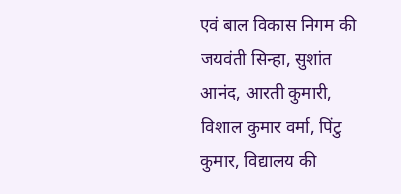एवं बाल विकास निगम की जयवंती सिन्हा, सुशांत आनंद, आरती कुमारी, विशाल कुमार वर्मा, पिंटु कुमार, विद्यालय की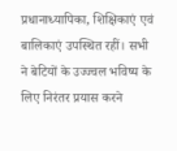प्रधानाध्यापिका, शिक्षिकाएं एवं बालिकाएं उपस्थित रहीं। सभी ने बेटियों के उज्ज्वल भविष्य के लिए निरंतर प्रयास करने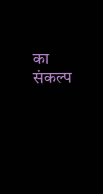का संकल्प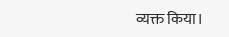व्यक्त किया।